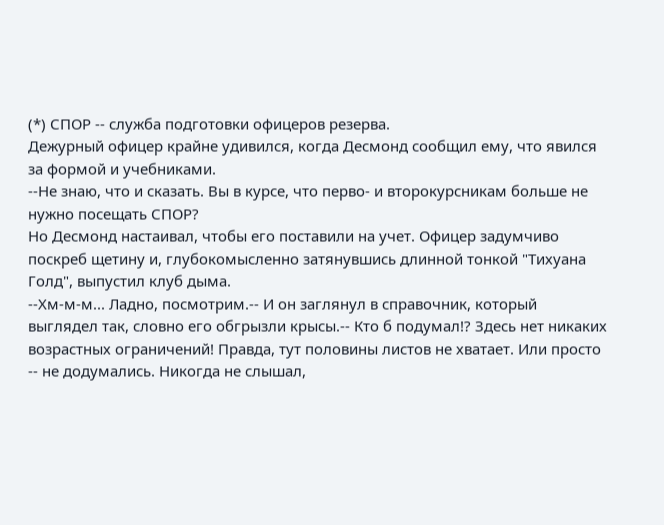(*) СПОР -- служба подготовки офицеров резерва.
Дежурный офицер крайне удивился, когда Десмонд сообщил ему, что явился за формой и учебниками.
--Не знаю, что и сказать. Вы в курсе, что перво- и второкурсникам больше не нужно посещать СПОР?
Но Десмонд настаивал, чтобы его поставили на учет. Офицер задумчиво поскреб щетину и, глубокомысленно затянувшись длинной тонкой "Тихуана Голд", выпустил клуб дыма.
--Хм-м-м... Ладно, посмотрим.-- И он заглянул в справочник, который выглядел так, словно его обгрызли крысы.-- Кто б подумал!? Здесь нет никаких возрастных ограничений! Правда, тут половины листов не хватает. Или просто -- не додумались. Никогда не слышал,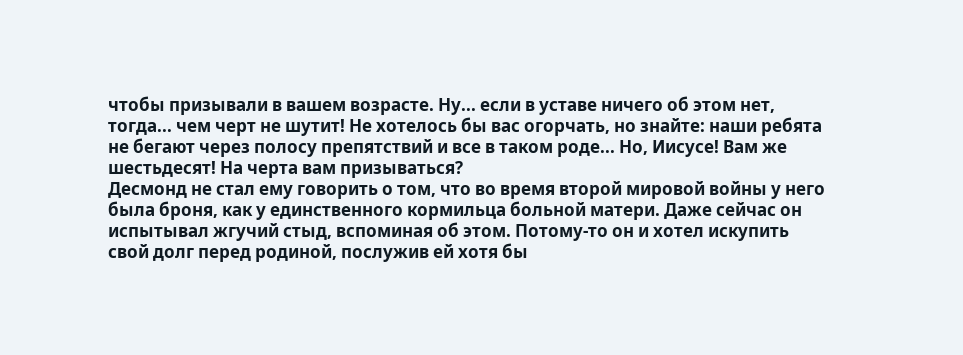чтобы призывали в вашем возрасте. Ну... если в уставе ничего об этом нет, тогда... чем черт не шутит! Не хотелось бы вас огорчать, но знайте: наши ребята не бегают через полосу препятствий и все в таком роде... Но, Иисусе! Вам же шестьдесят! На черта вам призываться?
Десмонд не стал ему говорить о том, что во время второй мировой войны у него была броня, как у единственного кормильца больной матери. Даже сейчас он испытывал жгучий стыд, вспоминая об этом. Потому-то он и хотел искупить свой долг перед родиной, послужив ей хотя бы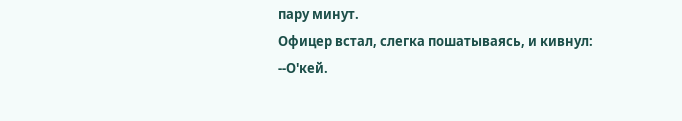пару минут.
Офицер встал, слегка пошатываясь, и кивнул:
--О'кей.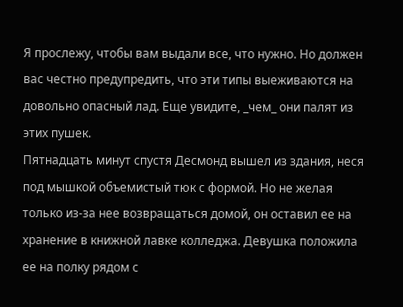Я прослежу, чтобы вам выдали все, что нужно. Но должен вас честно предупредить, что эти типы выеживаются на довольно опасный лад. Еще увидите, _чем_ они палят из этих пушек.
Пятнадцать минут спустя Десмонд вышел из здания, неся под мышкой объемистый тюк с формой. Но не желая только из-за нее возвращаться домой, он оставил ее на хранение в книжной лавке колледжа. Девушка положила ее на полку рядом с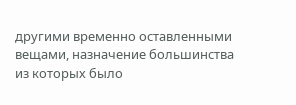другими временно оставленными вещами, назначение большинства из которых было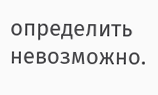определить невозможно.